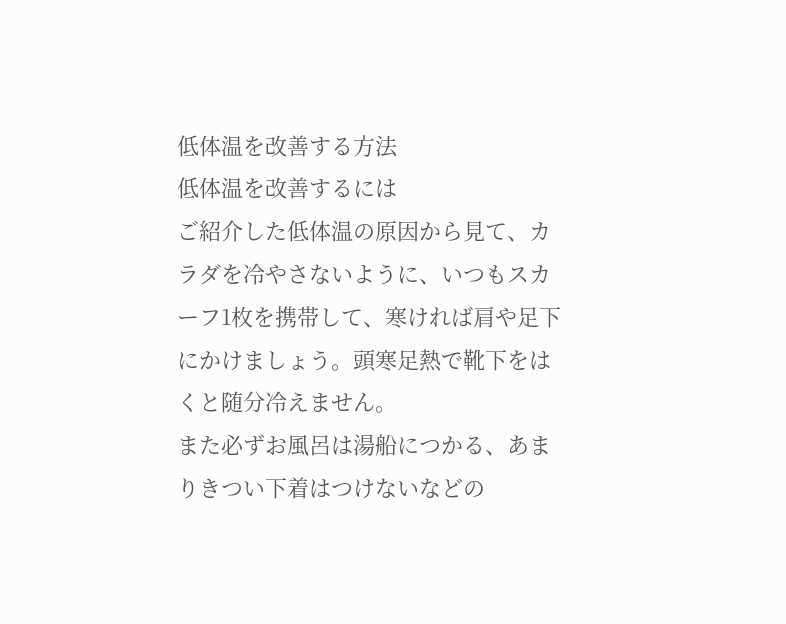低体温を改善する方法
低体温を改善するには
ご紹介した低体温の原因から見て、カラダを冷やさないように、いつもスカーフ1枚を携帯して、寒ければ肩や足下にかけましょう。頭寒足熱で靴下をはくと随分冷えません。
また必ずお風呂は湯船につかる、あまりきつい下着はつけないなどの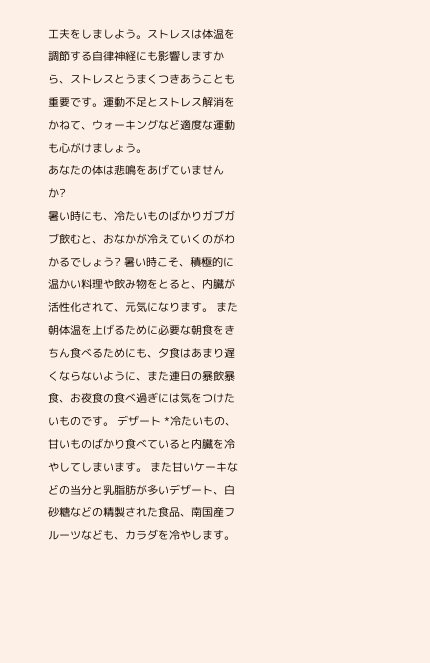工夫をしましよう。ストレスは体温を調節する自律神経にも影響しますから、ストレスとうまくつきあうことも重要です。運動不足とストレス解消をかねて、ウォーキングなど適度な運動も心がけましょう。
あなたの体は悲鳴をあげていませんか?
暑い時にも、冷たいものばかりガブガブ飲むと、おなかが冷えていくのがわかるでしょう? 暑い時こそ、積極的に温かい料理や飲み物をとると、内臓が活性化されて、元気になります。 また朝体温を上げるために必要な朝食をきちん食べるためにも、夕食はあまり遅くならないように、また連日の暴飲暴食、お夜食の食べ過ぎには気をつけたいものです。 デザート *冷たいもの、甘いものばかり食べていると内臓を冷やしてしまいます。 また甘いケーキなどの当分と乳脂肪が多いデザート、白砂糖などの精製された食品、南国産フルーツなども、カラダを冷やします。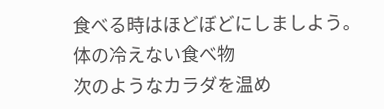食べる時はほどぼどにしましよう。
体の冷えない食べ物
次のようなカラダを温め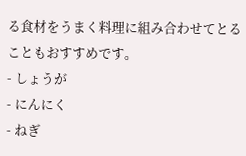る食材をうまく料理に組み合わせてとることもおすすめです。
- しょうが
- にんにく
- ねぎ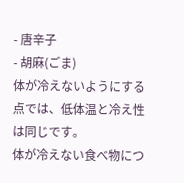- 唐辛子
- 胡麻(ごま)
体が冷えないようにする点では、低体温と冷え性は同じです。
体が冷えない食べ物につ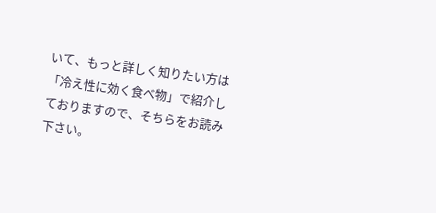いて、もっと詳しく知りたい方は「冷え性に効く食べ物」で紹介しておりますので、そちらをお読み下さい。